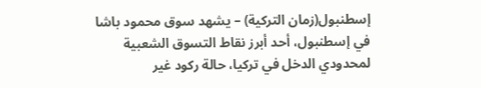إسطنبول(زمان التركية) – يشهد سوق محمود باشا في إسطنبول، أحد أبرز نقاط التسوق الشعبية لمحدودي الدخل في تركيا، حالة ركود غير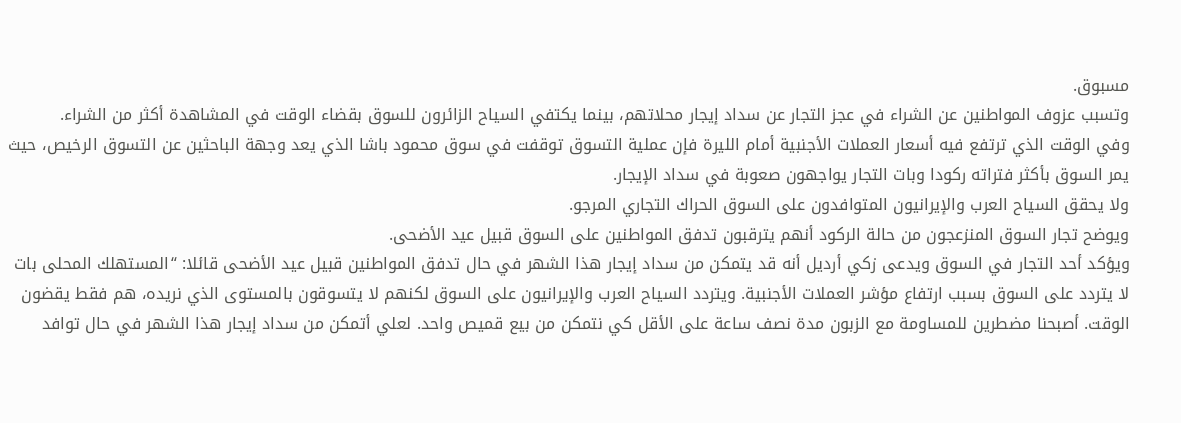مسبوق.
وتسبب عزوف المواطنين عن الشراء في عجز التجار عن سداد إيجار محلاتهم، بينما يكتفي السياح الزائرون للسوق بقضاء الوقت في المشاهدة أكثر من الشراء.
وفي الوقت الذي ترتفع فيه أسعار العملات الأجنبية أمام الليرة فإن عملية التسوق توقفت في سوق محمود باشا الذي يعد وجهة الباحثين عن التسوق الرخيص، حيث يمر السوق بأكثر فتراته ركودا وبات التجار يواجهون صعوبة في سداد الإيجار.
ولا يحقق السياح العرب والإيرانيون المتوافدون على السوق الحراك التجاري المرجو.
ويوضح تجار السوق المنزعجون من حالة الركود أنهم يترقبون تدفق المواطنين على السوق قبيل عيد الأضحى.
ويؤكد أحد التجار في السوق ويدعى زكي أرديل أنه قد يتمكن من سداد إيجار هذا الشهر في حال تدفق المواطنين قبيل عيد الأضحى قائلا: “المستهلك المحلى بات لا يتردد على السوق بسبب ارتفاع مؤشر العملات الأجنبية. ويتردد السياح العرب والإيرانيون على السوق لكنهم لا يتسوقون بالمستوى الذي نريده، هم فقط يقضون الوقت. أصبحنا مضطرين للمساومة مع الزبون مدة نصف ساعة على الأقل كي نتمكن من بيع قميص واحد. لعلي أتمكن من سداد إيجار هذا الشهر في حال توافد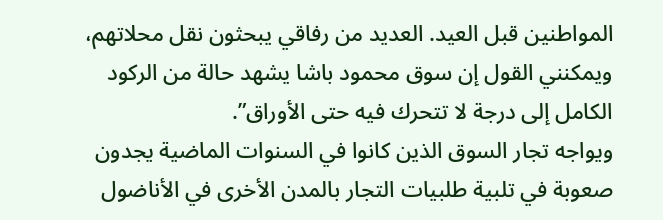المواطنين قبل العيد. العديد من رفاقي يبحثون نقل محلاتهم، ويمكنني القول إن سوق محمود باشا يشهد حالة من الركود الكامل إلى درجة لا تتحرك فيه حتى الأوراق”.
ويواجه تجار السوق الذين كانوا في السنوات الماضية يجدون صعوبة في تلبية طلبيات التجار بالمدن الأخرى في الأناضول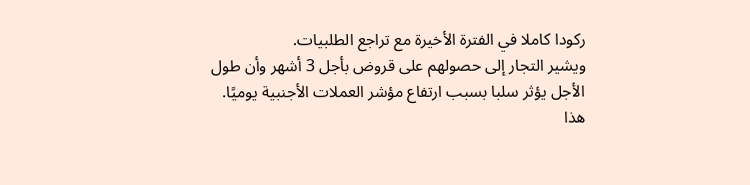ركودا كاملا في الفترة الأخيرة مع تراجع الطلبيات.
ويشير التجار إلى حصولهم على قروض بأجل 3 أشهر وأن طول الأجل يؤثر سلبا بسبب ارتفاع مؤشر العملات الأجنبية يوميًا.
هذا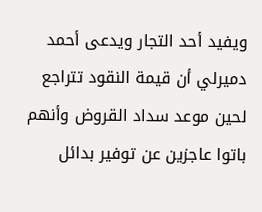ويفيد أحد التجار ويدعى أحمد دميرلي أن قيمة النقود تتراجع لحين موعد سداد القروض وأنهم باتوا عاجزين عن توفير بدائل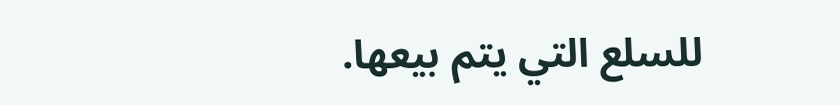للسلع التي يتم بيعها.